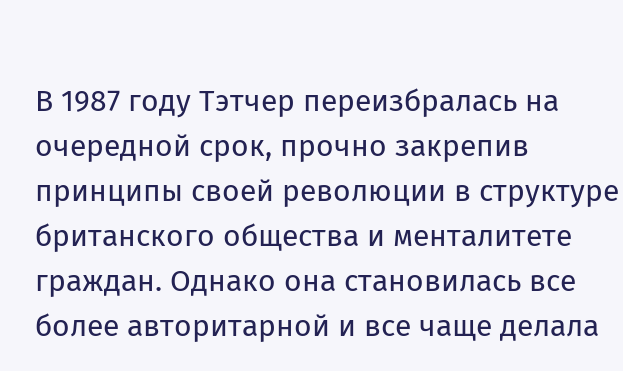В 1987 году Тэтчер переизбралась на очередной срок, прочно закрепив принципы своей революции в структуре британского общества и менталитете граждан. Однако она становилась все более авторитарной и все чаще делала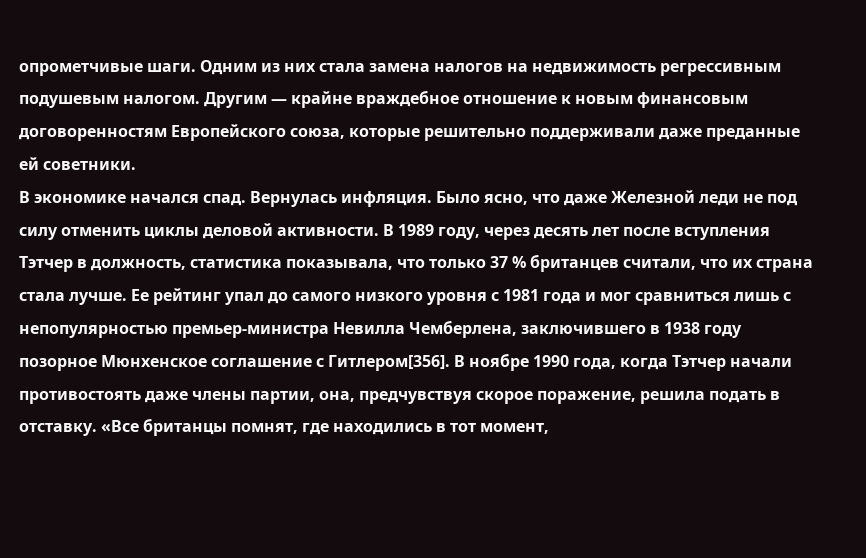опрометчивые шаги. Одним из них стала замена налогов на недвижимость регрессивным подушевым налогом. Другим — крайне враждебное отношение к новым финансовым договоренностям Европейского союза, которые решительно поддерживали даже преданные ей советники.
В экономике начался спад. Вернулась инфляция. Было ясно, что даже Железной леди не под силу отменить циклы деловой активности. В 1989 году, через десять лет после вступления Тэтчер в должность, статистика показывала, что только 37 % британцев считали, что их страна стала лучше. Ее рейтинг упал до самого низкого уровня с 1981 года и мог сравниться лишь с непопулярностью премьер-министра Невилла Чемберлена, заключившего в 1938 году позорное Мюнхенское соглашение с Гитлером[356]. В ноябре 1990 года, когда Тэтчер начали противостоять даже члены партии, она, предчувствуя скорое поражение, решила подать в отставку. «Все британцы помнят, где находились в тот момент,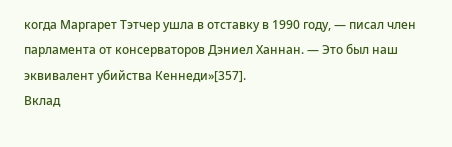когда Маргарет Тэтчер ушла в отставку в 1990 году, — писал член парламента от консерваторов Дэниел Ханнан. — Это был наш эквивалент убийства Кеннеди»[357].
Вклад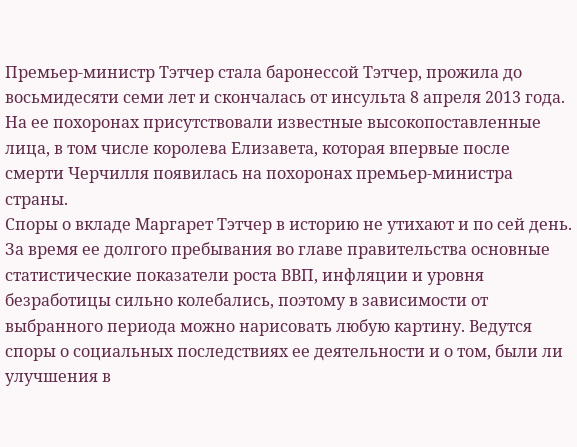Премьер-министр Тэтчер стала баронессой Тэтчер, прожила до восьмидесяти семи лет и скончалась от инсульта 8 апреля 2013 года. На ее похоронах присутствовали известные высокопоставленные лица, в том числе королева Елизавета, которая впервые после смерти Черчилля появилась на похоронах премьер-министра страны.
Споры о вкладе Маргарет Тэтчер в историю не утихают и по сей день. За время ее долгого пребывания во главе правительства основные статистические показатели роста ВВП, инфляции и уровня безработицы сильно колебались, поэтому в зависимости от выбранного периода можно нарисовать любую картину. Ведутся споры о социальных последствиях ее деятельности и о том, были ли улучшения в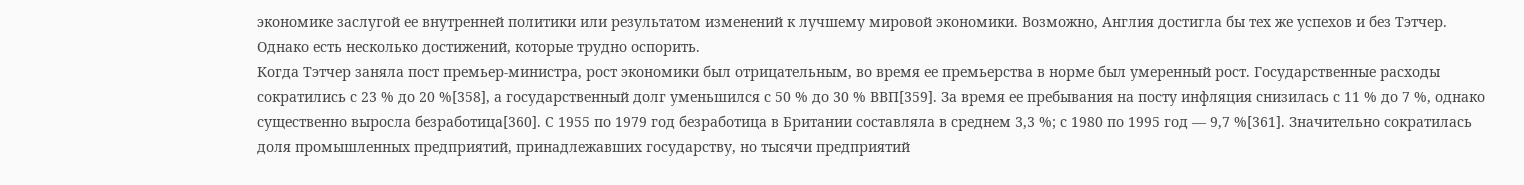экономике заслугой ее внутренней политики или результатом изменений к лучшему мировой экономики. Возможно, Англия достигла бы тех же успехов и без Тэтчер.
Однако есть несколько достижений, которые трудно оспорить.
Когда Тэтчер заняла пост премьер-министра, рост экономики был отрицательным, во время ее премьерства в норме был умеренный рост. Государственные расходы сократились с 23 % до 20 %[358], а государственный долг уменьшился с 50 % до 30 % ВВП[359]. За время ее пребывания на посту инфляция снизилась с 11 % до 7 %, однако существенно выросла безработица[360]. С 1955 по 1979 год безработица в Британии составляла в среднем 3,3 %; с 1980 по 1995 год — 9,7 %[361]. Значительно сократилась доля промышленных предприятий, принадлежавших государству, но тысячи предприятий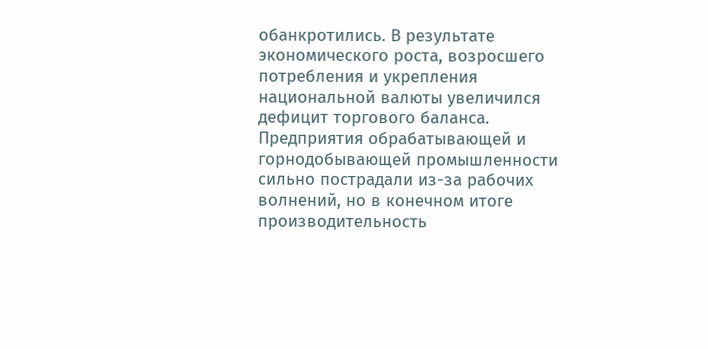обанкротились. В результате экономического роста, возросшего потребления и укрепления национальной валюты увеличился дефицит торгового баланса. Предприятия обрабатывающей и горнодобывающей промышленности сильно пострадали из-за рабочих волнений, но в конечном итоге производительность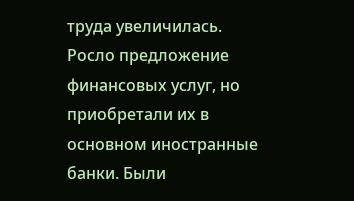труда увеличилась. Росло предложение финансовых услуг, но приобретали их в основном иностранные банки. Были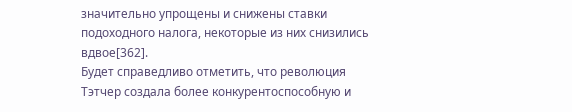значительно упрощены и снижены ставки подоходного налога, некоторые из них снизились вдвое[362].
Будет справедливо отметить, что революция Тэтчер создала более конкурентоспособную и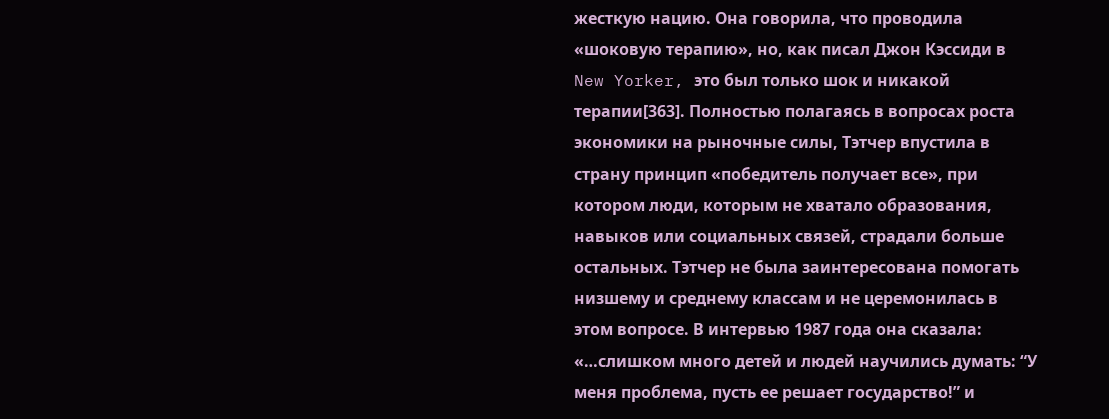жесткую нацию. Она говорила, что проводила «шоковую терапию», но, как писал Джон Кэссиди в New Yorker, это был только шок и никакой терапии[363]. Полностью полагаясь в вопросах роста экономики на рыночные силы, Тэтчер впустила в страну принцип «победитель получает все», при котором люди, которым не хватало образования, навыков или социальных связей, страдали больше остальных. Тэтчер не была заинтересована помогать низшему и среднему классам и не церемонилась в этом вопросе. В интервью 1987 года она сказала:
«…слишком много детей и людей научились думать: “У меня проблема, пусть ее решает государство!” и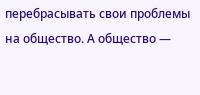перебрасывать свои проблемы на общество. А общество —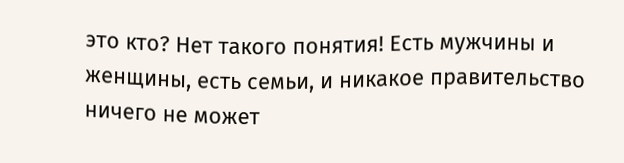это кто? Нет такого понятия! Есть мужчины и женщины, есть семьи, и никакое правительство ничего не может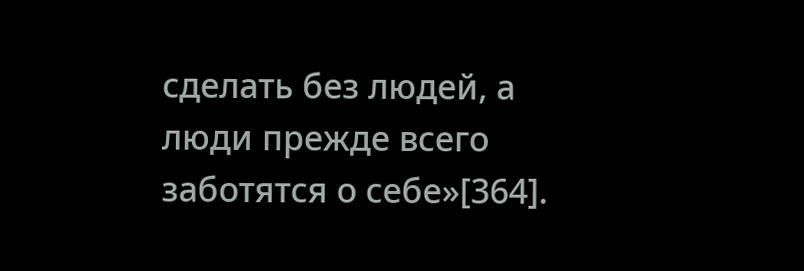сделать без людей, а люди прежде всего заботятся о себе»[364].